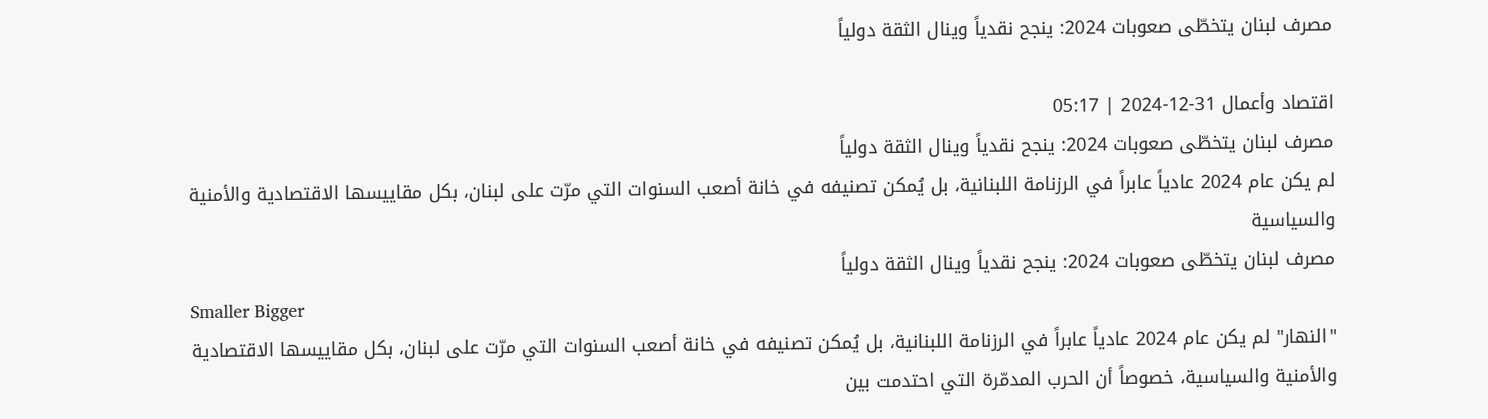مصرف لبنان يتخطّى صعوبات 2024: ينجح نقدياً وينال الثقة دولياً

اقتصاد وأعمال 31-12-2024 | 05:17
مصرف لبنان يتخطّى صعوبات 2024: ينجح نقدياً وينال الثقة دولياً
لم يكن عام 2024 عادياً عابراً في الرزنامة اللبنانية، بل يُمكن تصنيفه في خانة أصعب السنوات التي مرّت على لبنان، بكل مقاييسها الاقتصادية والأمنية والسياسية
مصرف لبنان يتخطّى صعوبات 2024: ينجح نقدياً وينال الثقة دولياً
Smaller Bigger
"النهار" لم يكن عام 2024 عادياً عابراً في الرزنامة اللبنانية، بل يُمكن تصنيفه في خانة أصعب السنوات التي مرّت على لبنان، بكل مقاييسها الاقتصادية والأمنية والسياسية، خصوصاً أن الحرب المدمّرة التي احتدمت بين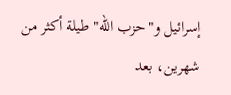إسرائيل و"حزب الله" طيلة أكثر من شهرين، بعد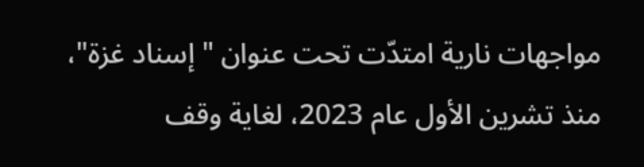مواجهات نارية امتدّت تحت عنوان "إسناد غزة"، منذ تشرين الأول عام 2023، لغاية وقف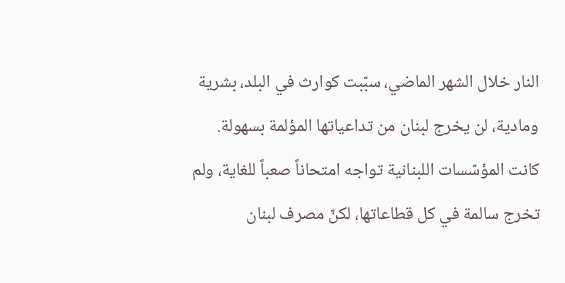النار خلال الشهر الماضي، سبّبت كوارث في البلد، بشرية ومادية، لن يخرج لبنان من تداعياتها المؤلمة بسهولة. كانت المؤسّسات اللبنانية تواجه امتحاناً صعباً للغاية، ولم تخرج سالمة في كل قطاعاتها، لكنّ مصرف لبنان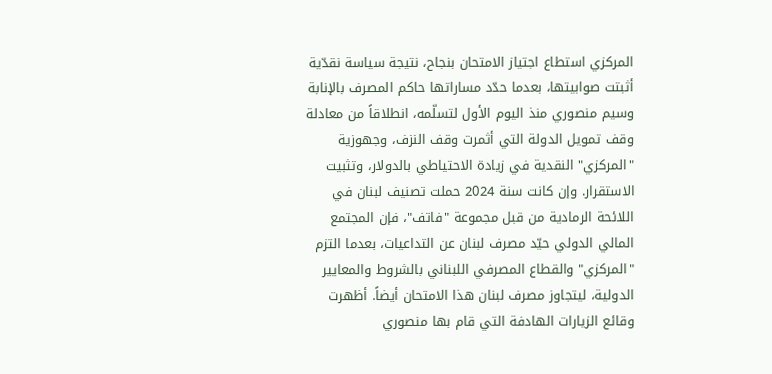المركزي استطاع اجتياز الامتحان بنجاح، نتيجة سياسة نقدّية أثبتت صوابيتها، بعدما حدّد مساراتها حاكم المصرف بالإنابة وسيم منصوري منذ اليوم الأول لتسلّمه، انطلاقاً من معادلة وقف تمويل الدولة التي أثمرت وقف النزف، وجهوزية "المركزي" النقدية في زيادة الاحتياطي بالدولار، وتثبيت الاستقرار. وإن كانت سنة 2024 حملت تصنيف لبنان في اللائحة الرمادية من قبل مجموعة "فاتف"، فإن المجتمع المالي الدولي حيّد مصرف لبنان عن التداعيات، بعدما التزم "المركزي" والقطاع المصرفي اللبناني بالشروط والمعايير الدولية، ليتجاوز مصرف لبنان هذا الامتحان أيضاً. أظهرت وقائع الزيارات الهادفة التي قام بها منصوري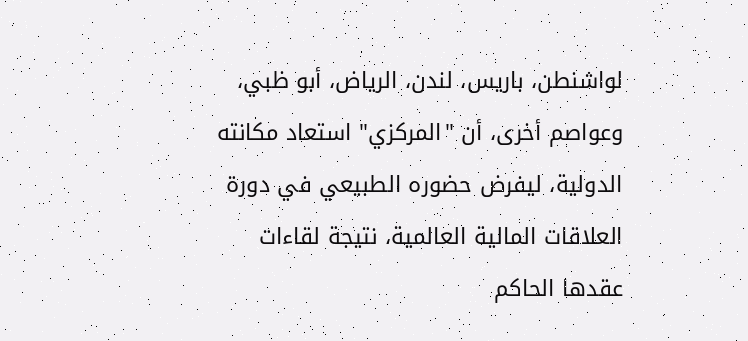لواشنطن، باريس، لندن، الرياض، أبو ظبي، وعواصم أخرى، أن "المركزي" استعاد مكانته الدولية، ليفرض حضوره الطبيعي في دورة العلاقات المالية العالمية، نتيجة لقاءات عقدها الحاكم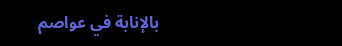بالإنابة في عواصم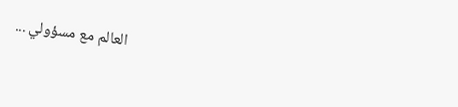العالم مع مسؤولي ...